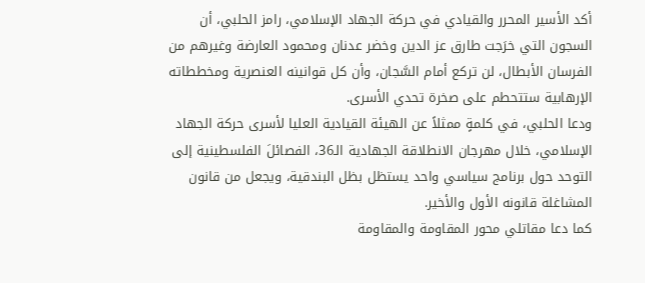أكد الأسير المحرر والقيادي في حركة الجهاد الإسلامي، رامز الحلبي، أن السجون التي خرَجت طارق عز الدين وخضر عدنان ومحمود العارضة وغيرهم من الفرسان الأبطال، لن تركع أمام السَّجان، وأن كل قوانينه العنصرية ومخططاته الإرهابية ستتحطم على صخرة تحدي الأسرى.
ودعا الحلبي، في كلمةٍ ممثلاً عن الهيئة القيادية العليا لأسرى حركة الجهاد الإسلامي، خلال مهرجان الانطلاقة الجهادية الـ36، الفصائلَ الفلسطينية إلى التوحد حول برنامج سياسي واحد يستظل بظل البندقية، ويجعل من قانون المشاغلة قانونه الأول والأخير.
كما دعا مقاتلي محور المقاومة والمقاومة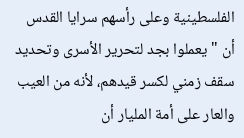الفلسطينية وعلى رأسهم سرايا القدس أن "يعملوا بجد لتحرير الأسرى وتحديد سقف زمني لكسر قيدهم، لأنه من العيب والعار على أمة المليار أن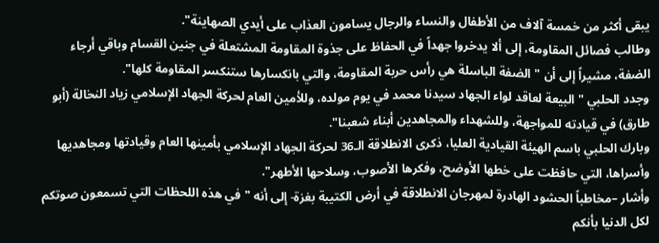يبقى أكثر من خمسة آلاف من الأطفال والنساء والرجال يسامون العذاب على أيدي الصهاينة".
وطالب فصائل المقاومة، إلى ألا يدخروا جهداً في الحفاظ على جذوة المقاومة المشتعلة في جنين القسام وباقي أرجاء الضفة، مشيراً إلى أن "الضفة الباسلة هي رأس حربة المقاومة، والتي بانكسارها ستنكسر المقاومة كلها".
وجدد الحلبي "البيعة لعاقد لواء الجهاد سيدنا محمد في يوم مولده، وللأمين العام لحركة الجهاد الإسلامي زياد النخالة (أبو طارق) في قيادته للمواجهة، وللشهداء والمجاهدين أبناء شعبنا".
وبارك الحلبي باسم الهيئة القيادية العليا، ذكرى الانطلاقة الـ36 لحركة الجهاد الإسلامي بأمينها العام وقيادتها ومجاهديها وأسراها، التي حافظت على خطها الأوضح، وفكرها الأصوب، وسلاحها الأطهر".
وأشار –مخاطباً الحشود الهادرة لمهرجان الانطلاقة في أرض الكتيبة بغزة- إلى أنه "في هذه اللحظات التي تسمعون صوتكم لكل الدنيا بأنكم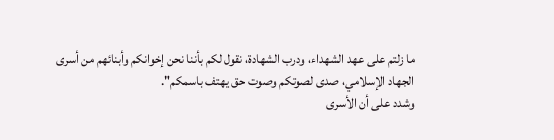ما زلتم على عهد الشهداء، ودرب الشهادة، نقول لكم بأننا نحن إخوانكم وأبنائهم من أسرى الجهاد الإسلامي، صدى لصوتكم وصوت حق يهتف باسمكم".
وشدد على أن الأسرى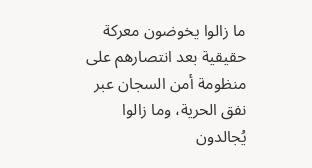ما زالوا يخوضون معركة حقيقية بعد انتصارهم على منظومة أمن السجان عبر نفق الحرية، وما زالوا يُجالدون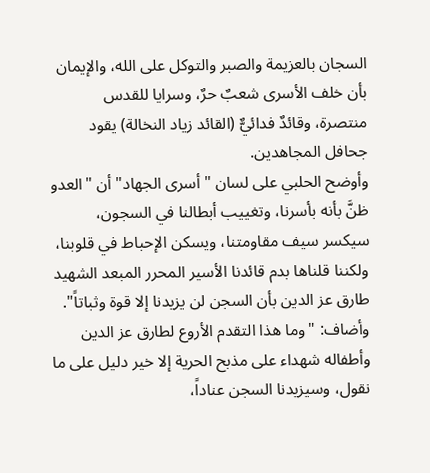السجان بالعزيمة والصبر والتوكل على الله، والإيمان بأن خلف الأسرى شعبٌ حرٌ، وسرايا للقدس منتصرة، وقائدٌ فدائيٌّ (القائد زياد النخالة) يقود جحافل المجاهدين.
وأوضح الحلبي على لسان "أسرى الجهاد" أن "العدو ظنَّ بأنه بأسرنا، وتغييب أبطالنا في السجون، سيكسر سيف مقاومتنا، ويسكن الإحباط في قلوبنا، ولكننا قلناها بدم قائدنا الأسير المحرر المبعد الشهيد طارق عز الدين بأن السجن لن يزيدنا إلا قوة وثباتاً".
وأضاف: "وما هذا التقدم الأروع لطارق عز الدين وأطفاله شهداء على مذبح الحرية إلا خير دليل على ما نقول، وسيزيدنا السجن عناداً،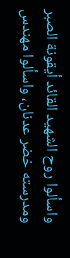واسألوا روح الشهيد القائد أيقونة الصبر ومدرسته خضر عدنان، واسألوا مهندس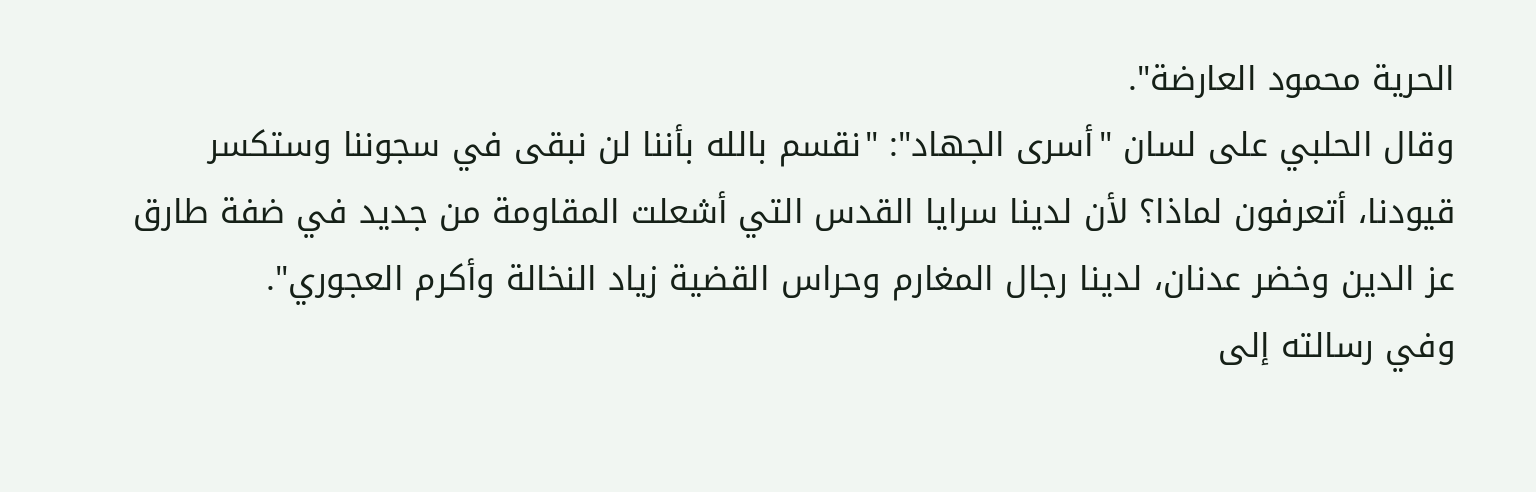الحرية محمود العارضة".
وقال الحلبي على لسان "أسرى الجهاد": "نقسم بالله بأننا لن نبقى في سجوننا وستكسر قيودنا، أتعرفون لماذا؟ لأن لدينا سرايا القدس التي أشعلت المقاومة من جديد في ضفة طارق عز الدين وخضر عدنان، لدينا رجال المغارم وحراس القضية زياد النخالة وأكرم العجوري".
وفي رسالته إلى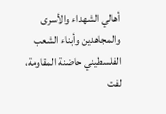أهالي الشهداء والأسرى والمجاهدين وأبناء الشعب الفلسطيني حاضنة المقاومة، لفت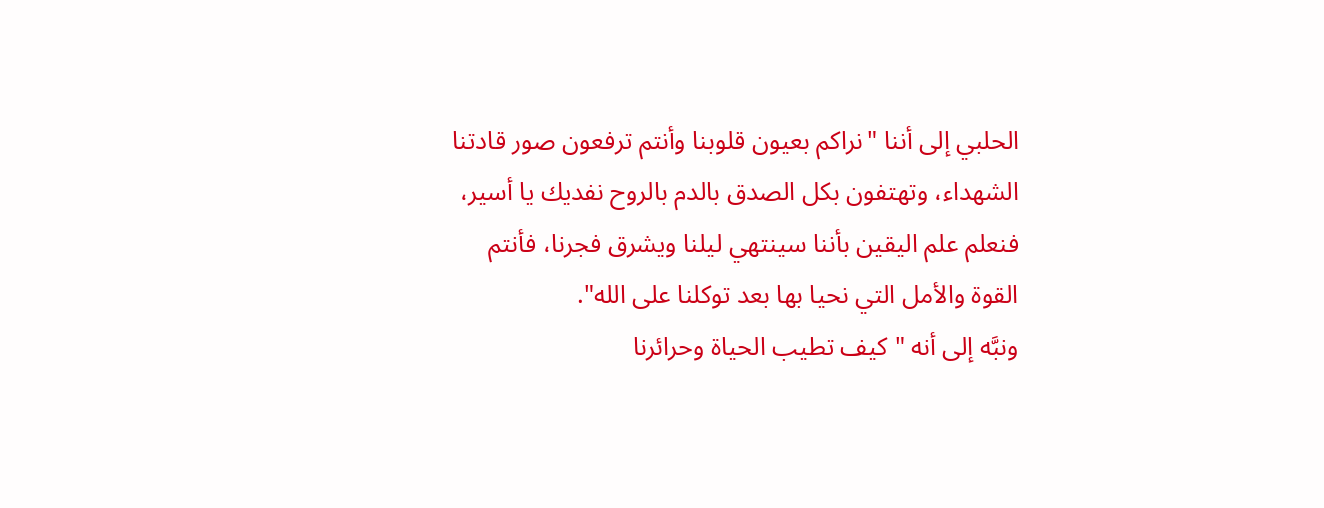الحلبي إلى أننا "نراكم بعيون قلوبنا وأنتم ترفعون صور قادتنا الشهداء، وتهتفون بكل الصدق بالدم بالروح نفديك يا أسير، فنعلم علم اليقين بأننا سينتهي ليلنا ويشرق فجرنا، فأنتم القوة والأمل التي نحيا بها بعد توكلنا على الله".
ونبَّه إلى أنه "كيف تطيب الحياة وحرائرنا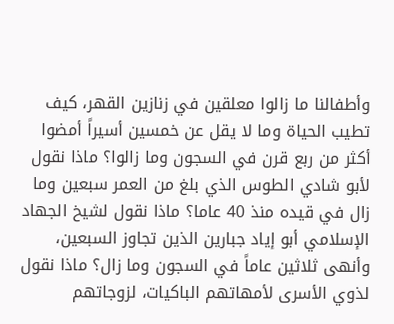وأطفالنا ما زالوا معلقين في زنازين القهر، كيف تطيب الحياة وما لا يقل عن خمسين أسيراً أمضوا أكثر من ربع قرن في السجون وما زالوا؟ ماذا نقول لأبو شادي الطوس الذي بلغ من العمر سبعين وما زال في قيده منذ 40 عاما؟ ماذا نقول لشيخ الجهاد الإسلامي أبو إياد جبارين الذين تجاوز السبعين، وأنهى ثلاثين عاماً في السجون وما زال؟ ماذا نقول لذوي الأسرى لأمهاتهم الباكيات، لزوجاتهم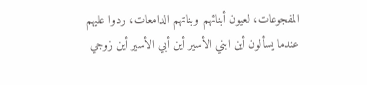المفجوعات، لعيون أبنائهم وبناتهم الدامعات، ردوا عليهم عندما يسألون أين ابني الأسير أين أبي الأسير أين زوجي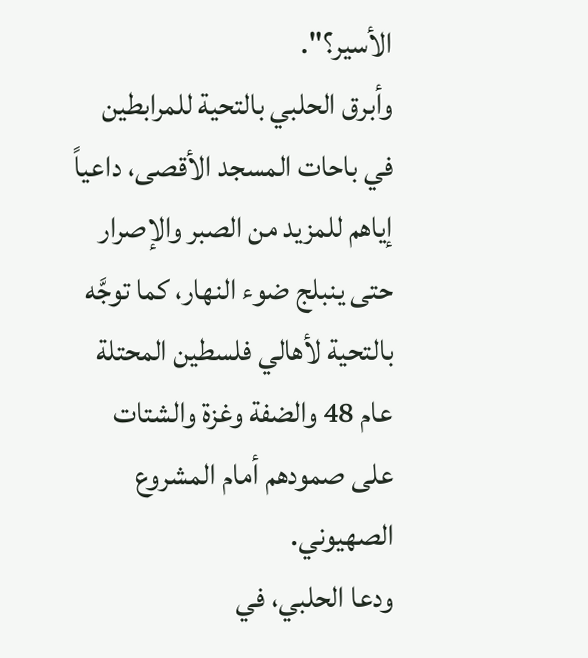الأسير؟".
وأبرق الحلبي بالتحية للمرابطين في باحات المسجد الأقصى، داعياً إياهم للمزيد من الصبر والإصرار حتى ينبلج ضوء النهار، كما توجَّه بالتحية لأهالي فلسطين المحتلة عام 48 والضفة وغزة والشتات على صمودهم أمام المشروع الصهيوني.
ودعا الحلبي، في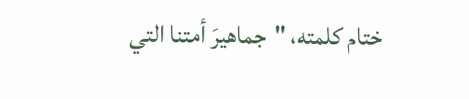ختام كلمته، "جماهيرَ أمتنا التي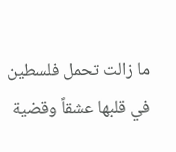ما زالت تحمل فلسطين في قلبها عشقاً وقضية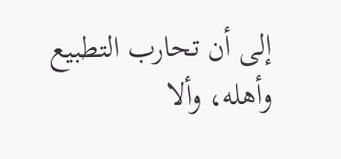إلى أن تحارب التطبيع وأهله، وألا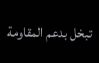تبخل بدعم المقاومة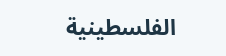الفلسطينية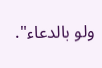ولو بالدعاء".